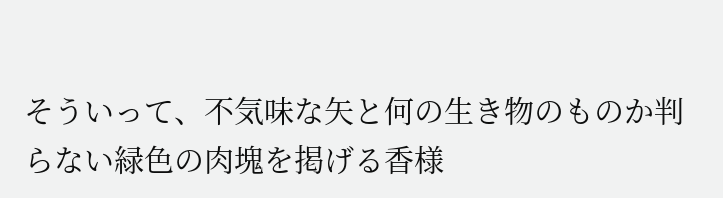そういって、不気味な矢と何の生き物のものか判らない緑色の肉塊を掲げる香様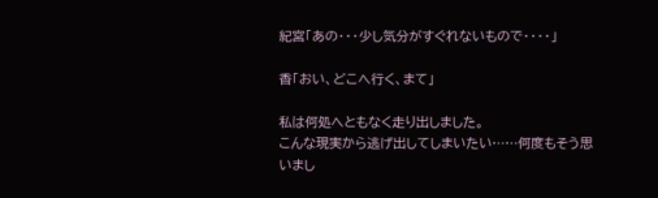紀宮「あの・・・少し気分がすぐれないもので・・・・」

香「おい、どこへ行く、まて」

私は何処へともなく走り出しました。
こんな現実から逃げ出してしまいたい……何度もそう思いまし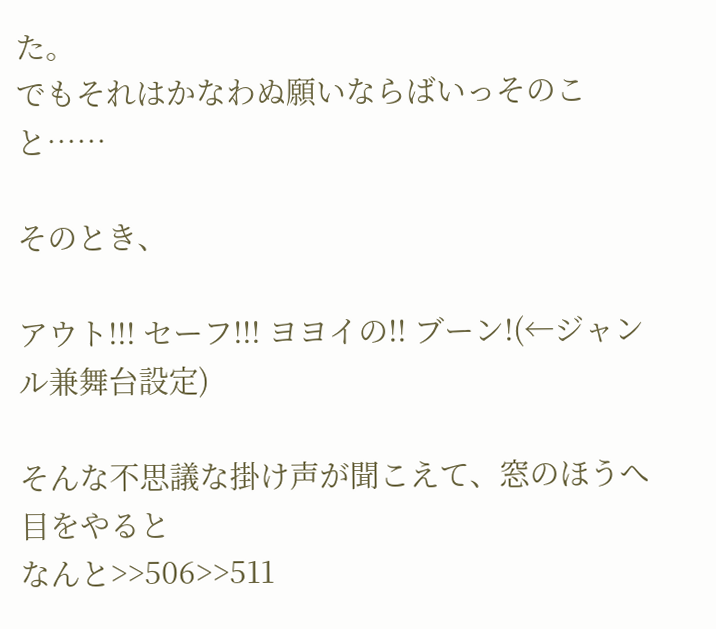た。
でもそれはかなわぬ願いならばいっそのこと……

そのとき、

アウト!!! セーフ!!! ヨヨイの!! ブーン!(←ジャンル兼舞台設定)

そんな不思議な掛け声が聞こえて、窓のほうへ目をやると
なんと>>506>>511